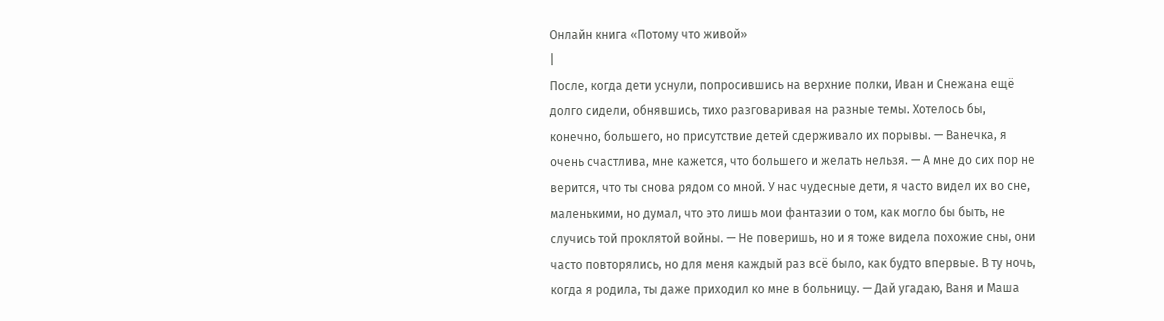Онлайн книга «Потому что живой»
|
После, когда дети уснули, попросившись на верхние полки, Иван и Снежана ещё долго сидели, обнявшись, тихо разговаривая на разные темы. Хотелось бы, конечно, большего, но присутствие детей сдерживало их порывы. — Ванечка, я очень счастлива, мне кажется, что большего и желать нельзя. — А мне до сих пор не верится, что ты снова рядом со мной. У нас чудесные дети, я часто видел их во сне, маленькими, но думал, что это лишь мои фантазии о том, как могло бы быть, не случись той проклятой войны. — Не поверишь, но и я тоже видела похожие сны, они часто повторялись, но для меня каждый раз всё было, как будто впервые. В ту ночь, когда я родила, ты даже приходил ко мне в больницу. — Дай угадаю, Ваня и Маша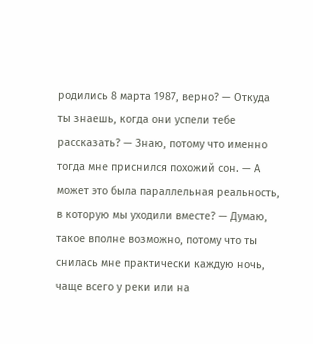родились 8 марта 1987, верно? — Откуда ты знаешь, когда они успели тебе рассказать? — Знаю, потому что именно тогда мне приснился похожий сон. — А может это была параллельная реальность, в которую мы уходили вместе? — Думаю, такое вполне возможно, потому что ты снилась мне практически каждую ночь, чаще всего у реки или на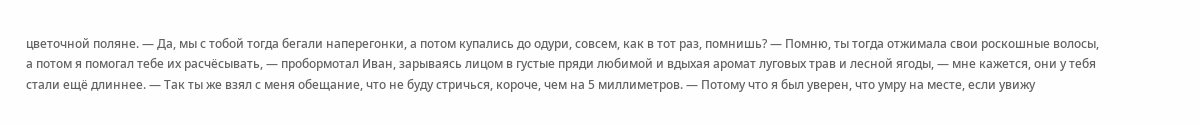цветочной поляне. — Да, мы с тобой тогда бегали наперегонки, а потом купались до одури, совсем, как в тот раз, помнишь? — Помню, ты тогда отжимала свои роскошные волосы, а потом я помогал тебе их расчёсывать, — пробормотал Иван, зарываясь лицом в густые пряди любимой и вдыхая аромат луговых трав и лесной ягоды, — мне кажется, они у тебя стали ещё длиннее. — Так ты же взял с меня обещание, что не буду стричься, короче, чем на 5 миллиметров. — Потому что я был уверен, что умру на месте, если увижу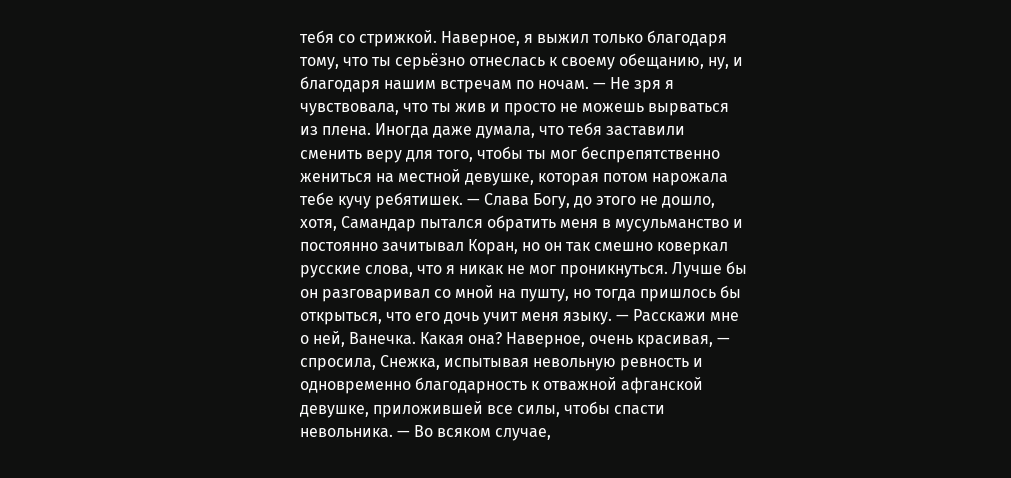тебя со стрижкой. Наверное, я выжил только благодаря тому, что ты серьёзно отнеслась к своему обещанию, ну, и благодаря нашим встречам по ночам. — Не зря я чувствовала, что ты жив и просто не можешь вырваться из плена. Иногда даже думала, что тебя заставили сменить веру для того, чтобы ты мог беспрепятственно жениться на местной девушке, которая потом нарожала тебе кучу ребятишек. — Слава Богу, до этого не дошло, хотя, Самандар пытался обратить меня в мусульманство и постоянно зачитывал Коран, но он так смешно коверкал русские слова, что я никак не мог проникнуться. Лучше бы он разговаривал со мной на пушту, но тогда пришлось бы открыться, что его дочь учит меня языку. — Расскажи мне о ней, Ванечка. Какая она? Наверное, очень красивая, — спросила, Снежка, испытывая невольную ревность и одновременно благодарность к отважной афганской девушке, приложившей все силы, чтобы спасти невольника. — Во всяком случае,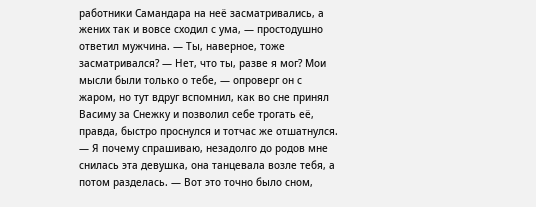работники Самандара на неё засматривались, а жених так и вовсе сходил с ума, — простодушно ответил мужчина. — Ты, наверное, тоже засматривался? — Нет, что ты, разве я мог? Мои мысли были только о тебе, — опроверг он с жаром, но тут вдруг вспомнил, как во сне принял Васиму за Снежку и позволил себе трогать её, правда, быстро проснулся и тотчас же отшатнулся. — Я почему спрашиваю, незадолго до родов мне снилась эта девушка, она танцевала возле тебя, а потом разделась. — Вот это точно было сном,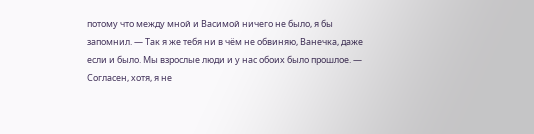потому что между мной и Васимой ничего не было, я бы запомнил. — Так я же тебя ни в чём не обвиняю, Ванечка, даже если и было. Мы взрослые люди и у нас обоих было прошлое. — Согласен, хотя, я не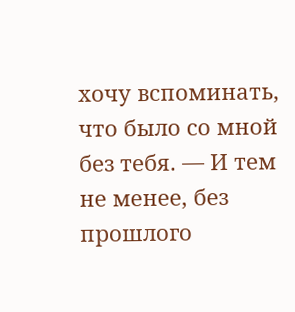хочу вспоминать, что было со мной без тебя. — И тем не менее, без прошлого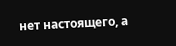нет настоящего, а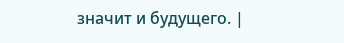значит и будущего. |